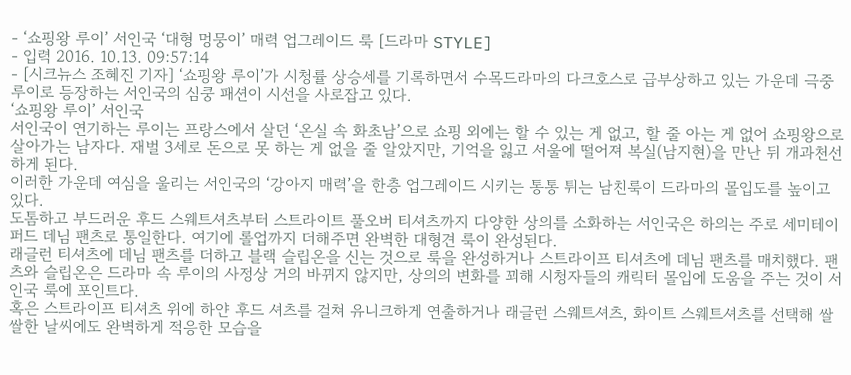- ‘쇼핑왕 루이’ 서인국 ‘대형 멍뭉이’ 매력 업그레이드 룩 [드라마 STYLE]
- 입력 2016. 10.13. 09:57:14
- [시크뉴스 조혜진 기자] ‘쇼핑왕 루이’가 시청률 상승세를 기록하면서 수목드라마의 다크호스로 급부상하고 있는 가운데 극중 루이로 등장하는 서인국의 심쿵 패션이 시선을 사로잡고 있다.
‘쇼핑왕 루이’ 서인국
서인국이 연기하는 루이는 프랑스에서 살던 ‘온실 속 화초남’으로 쇼핑 외에는 할 수 있는 게 없고, 할 줄 아는 게 없어 쇼핑왕으로 살아가는 남자다. 재벌 3세로 돈으로 못 하는 게 없을 줄 알았지만, 기억을 잃고 서울에 떨어져 복실(남지현)을 만난 뒤 개과천선하게 된다.
이러한 가운데 여심을 울리는 서인국의 ‘강아지 매력’을 한층 업그레이드 시키는 통통 튀는 남친룩이 드라마의 몰입도를 높이고 있다.
도톰하고 부드러운 후드 스웨트셔츠부터 스트라이트 풀오버 티셔츠까지 다양한 상의를 소화하는 서인국은 하의는 주로 세미테이퍼드 데님 팬츠로 통일한다. 여기에 롤업까지 더해주면 완벽한 대형견 룩이 완성된다.
래글런 티셔츠에 데님 팬츠를 더하고 블랙 슬립온을 신는 것으로 룩을 완성하거나 스트라이프 티셔츠에 데님 팬츠를 매치했다. 팬츠와 슬립온은 드라마 속 루이의 사정상 거의 바뀌지 않지만, 상의의 변화를 꾀해 시청자들의 캐릭터 몰입에 도움을 주는 것이 서인국 룩에 포인트다.
혹은 스트라이프 티셔츠 위에 하얀 후드 셔츠를 걸쳐 유니크하게 연출하거나 래글런 스웨트셔츠, 화이트 스웨트셔츠를 선택해 쌀쌀한 날씨에도 완벽하게 적응한 모습을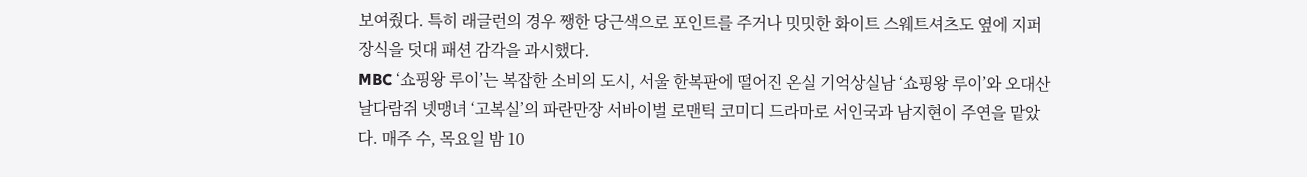보여줬다. 특히 래글런의 경우 쨍한 당근색으로 포인트를 주거나 밋밋한 화이트 스웨트셔츠도 옆에 지퍼 장식을 덧대 패션 감각을 과시했다.
MBC ‘쇼핑왕 루이’는 복잡한 소비의 도시, 서울 한복판에 떨어진 온실 기억상실남 ‘쇼핑왕 루이’와 오대산 날다람쥐 넷맹녀 ‘고복실’의 파란만장 서바이벌 로맨틱 코미디 드라마로 서인국과 남지현이 주연을 맡았다. 매주 수, 목요일 밤 10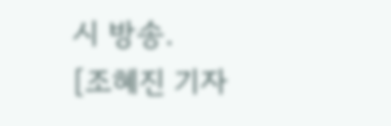시 방송.
[조혜진 기자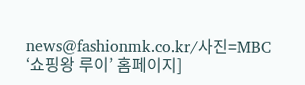news@fashionmk.co.kr/사진=MBC ‘쇼핑왕 루이’ 홈페이지]